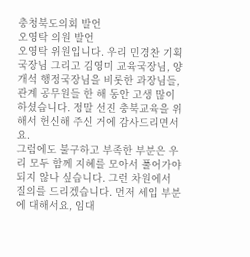충청북도의회 발언
오영탁 의원 발언
오영탁 위원입니다. 우리 민경찬 기획국장님 그리고 김영미 교육국장님, 양개석 행정국장님을 비롯한 과장님들, 관계 공무원들 한 해 동안 고생 많이 하셨습니다. 정말 선진 충북교육을 위해서 헌신해 주신 거에 감사드리면서요.
그럼에도 불구하고 부족한 부분은 우리 모두 함께 지혜를 모아서 풀어가야 되지 않나 싶습니다. 그런 차원에서 질의를 드리겠습니다. 먼저 세입 부분에 대해서요, 임대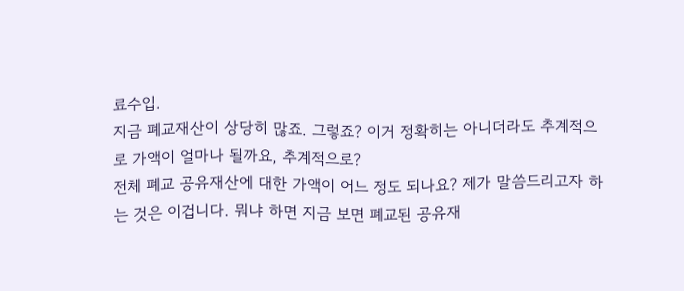료수입.
지금 폐교재산이 상당히 많죠. 그렇죠? 이거 정확히는 아니더라도 추계적으로 가액이 얼마나 될까요, 추계적으로?
전체 폐교 공유재산에 대한 가액이 어느 정도 되나요? 제가 말씀드리고자 하는 것은 이겁니다. 뭐냐 하면 지금 보면 폐교된 공유재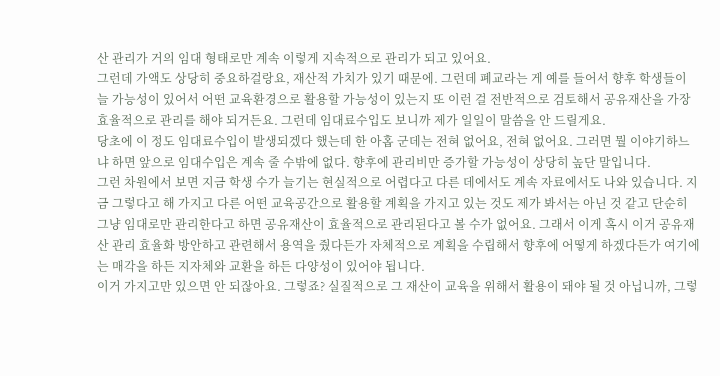산 관리가 거의 임대 형태로만 계속 이렇게 지속적으로 관리가 되고 있어요.
그런데 가액도 상당히 중요하걸랑요, 재산적 가치가 있기 때문에. 그런데 폐교라는 게 예를 들어서 향후 학생들이 늘 가능성이 있어서 어떤 교육환경으로 활용할 가능성이 있는지 또 이런 걸 전반적으로 검토해서 공유재산을 가장 효율적으로 관리를 해야 되거든요. 그런데 임대료수입도 보니까 제가 일일이 말씀을 안 드릴게요.
당초에 이 정도 임대료수입이 발생되겠다 했는데 한 아홉 군데는 전혀 없어요, 전혀 없어요. 그러면 뭘 이야기하느냐 하면 앞으로 임대수입은 계속 줄 수밖에 없다. 향후에 관리비만 증가할 가능성이 상당히 높단 말입니다.
그런 차원에서 보면 지금 학생 수가 늘기는 현실적으로 어렵다고 다른 데에서도 계속 자료에서도 나와 있습니다. 지금 그렇다고 해 가지고 다른 어떤 교육공간으로 활용할 계획을 가지고 있는 것도 제가 봐서는 아닌 것 같고 단순히 그냥 임대로만 관리한다고 하면 공유재산이 효율적으로 관리된다고 볼 수가 없어요. 그래서 이게 혹시 이거 공유재산 관리 효율화 방안하고 관련해서 용역을 줬다든가 자체적으로 계획을 수립해서 향후에 어떻게 하겠다든가 여기에는 매각을 하든 지자체와 교환을 하든 다양성이 있어야 됩니다.
이거 가지고만 있으면 안 되잖아요. 그렇죠? 실질적으로 그 재산이 교육을 위해서 활용이 돼야 될 것 아닙니까, 그렇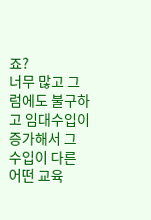죠?
너무 많고 그럼에도 불구하고 임대수입이 증가해서 그 수입이 다른 어떤 교육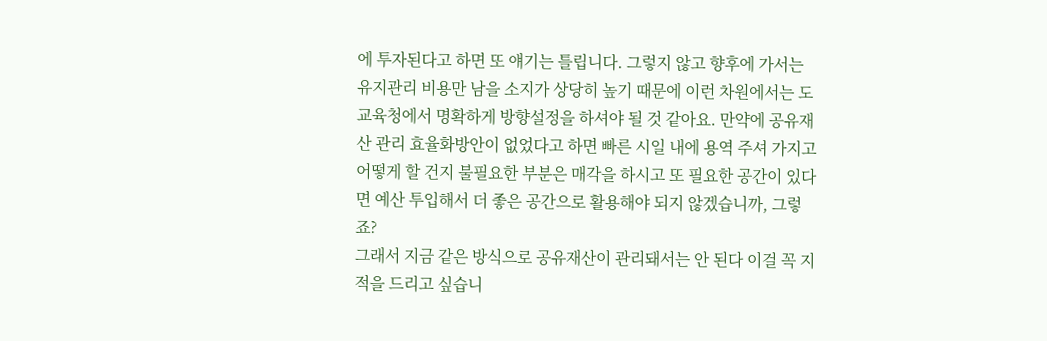에 투자된다고 하면 또 얘기는 틀립니다. 그렇지 않고 향후에 가서는 유지관리 비용만 남을 소지가 상당히 높기 때문에 이런 차원에서는 도교육청에서 명확하게 방향설정을 하셔야 될 것 같아요. 만약에 공유재산 관리 효율화방안이 없었다고 하면 빠른 시일 내에 용역 주셔 가지고 어떻게 할 건지 불필요한 부분은 매각을 하시고 또 필요한 공간이 있다면 예산 투입해서 더 좋은 공간으로 활용해야 되지 않겠습니까, 그렇죠?
그래서 지금 같은 방식으로 공유재산이 관리돼서는 안 된다 이걸 꼭 지적을 드리고 싶습니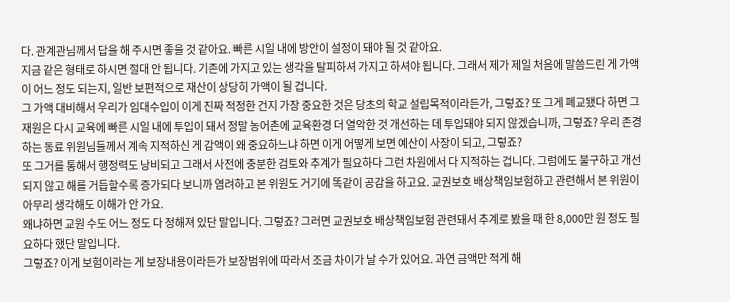다. 관계관님께서 답을 해 주시면 좋을 것 같아요. 빠른 시일 내에 방안이 설정이 돼야 될 것 같아요.
지금 같은 형태로 하시면 절대 안 됩니다. 기존에 가지고 있는 생각을 탈피하셔 가지고 하셔야 됩니다. 그래서 제가 제일 처음에 말씀드린 게 가액이 어느 정도 되는지, 일반 보편적으로 재산이 상당히 가액이 될 겁니다.
그 가액 대비해서 우리가 임대수입이 이게 진짜 적정한 건지 가장 중요한 것은 당초의 학교 설립목적이라든가, 그렇죠? 또 그게 폐교됐다 하면 그 재원은 다시 교육에 빠른 시일 내에 투입이 돼서 정말 농어촌에 교육환경 더 열악한 것 개선하는 데 투입돼야 되지 않겠습니까, 그렇죠? 우리 존경하는 동료 위원님들께서 계속 지적하신 게 감액이 왜 중요하느냐 하면 이게 어떻게 보면 예산이 사장이 되고, 그렇죠?
또 그거를 통해서 행정력도 낭비되고 그래서 사전에 충분한 검토와 추계가 필요하다 그런 차원에서 다 지적하는 겁니다. 그럼에도 불구하고 개선되지 않고 해를 거듭할수록 증가되다 보니까 염려하고 본 위원도 거기에 똑같이 공감을 하고요. 교권보호 배상책임보험하고 관련해서 본 위원이 아무리 생각해도 이해가 안 가요.
왜냐하면 교원 수도 어느 정도 다 정해져 있단 말입니다. 그렇죠? 그러면 교권보호 배상책임보험 관련돼서 추계로 봤을 때 한 8,000만 원 정도 필요하다 했단 말입니다.
그렇죠? 이게 보험이라는 게 보장내용이라든가 보장범위에 따라서 조금 차이가 날 수가 있어요. 과연 금액만 적게 해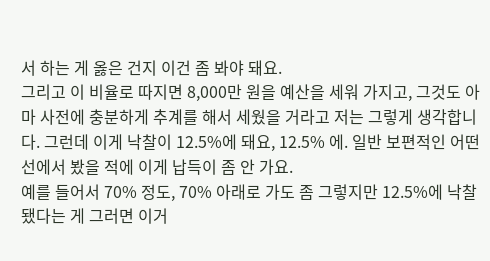서 하는 게 옳은 건지 이건 좀 봐야 돼요.
그리고 이 비율로 따지면 8,000만 원을 예산을 세워 가지고, 그것도 아마 사전에 충분하게 추계를 해서 세웠을 거라고 저는 그렇게 생각합니다. 그런데 이게 낙찰이 12.5%에 돼요, 12.5% 에. 일반 보편적인 어떤 선에서 봤을 적에 이게 납득이 좀 안 가요.
예를 들어서 70% 정도, 70% 아래로 가도 좀 그렇지만 12.5%에 낙찰됐다는 게 그러면 이거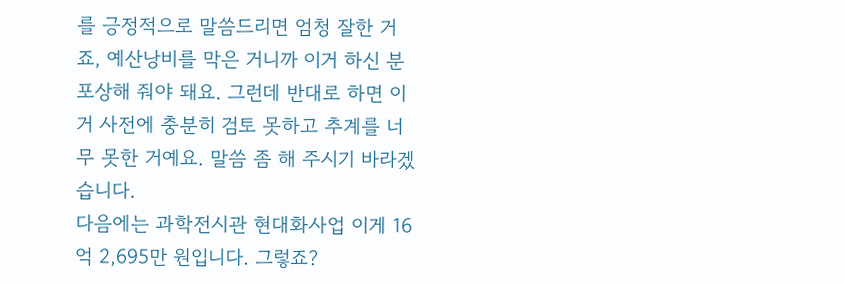를 긍정적으로 말씀드리면 엄청 잘한 거죠, 예산낭비를 막은 거니까 이거 하신 분 포상해 줘야 돼요. 그런데 반대로 하면 이거 사전에 충분히 검토 못하고 추계를 너무 못한 거예요. 말씀 좀 해 주시기 바라겠습니다.
다음에는 과학전시관 현대화사업 이게 16억 2,695만 원입니다. 그렇죠?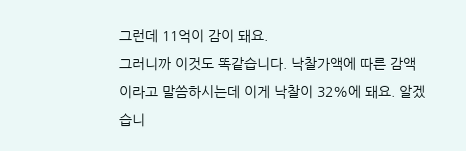그런데 11억이 감이 돼요.
그러니까 이것도 똑같습니다. 낙찰가액에 따른 감액이라고 말씀하시는데 이게 낙찰이 32%에 돼요. 알겠습니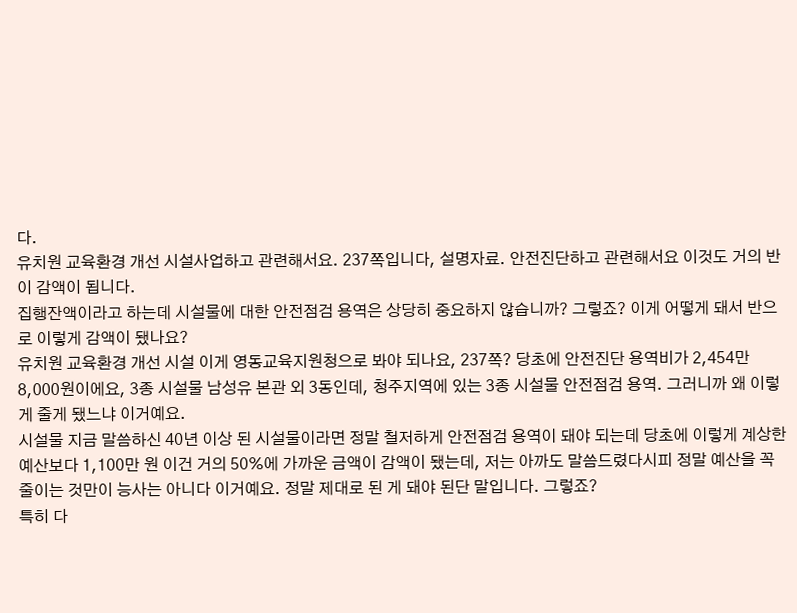다.
유치원 교육환경 개선 시설사업하고 관련해서요. 237쪽입니다, 설명자료. 안전진단하고 관련해서요 이것도 거의 반이 감액이 됩니다.
집행잔액이라고 하는데 시설물에 대한 안전점검 용역은 상당히 중요하지 않습니까? 그렇죠? 이게 어떻게 돼서 반으로 이렇게 감액이 됐나요?
유치원 교육환경 개선 시설 이게 영동교육지원청으로 봐야 되나요, 237쪽? 당초에 안전진단 용역비가 2,454만 8,000원이에요, 3종 시설물 남성유 본관 외 3동인데, 청주지역에 있는 3종 시설물 안전점검 용역. 그러니까 왜 이렇게 줄게 됐느냐 이거예요.
시설물 지금 말씀하신 40년 이상 된 시설물이라면 정말 철저하게 안전점검 용역이 돼야 되는데 당초에 이렇게 계상한 예산보다 1,100만 원 이건 거의 50%에 가까운 금액이 감액이 됐는데, 저는 아까도 말씀드렸다시피 정말 예산을 꼭 줄이는 것만이 능사는 아니다 이거예요. 정말 제대로 된 게 돼야 된단 말입니다. 그렇죠?
특히 다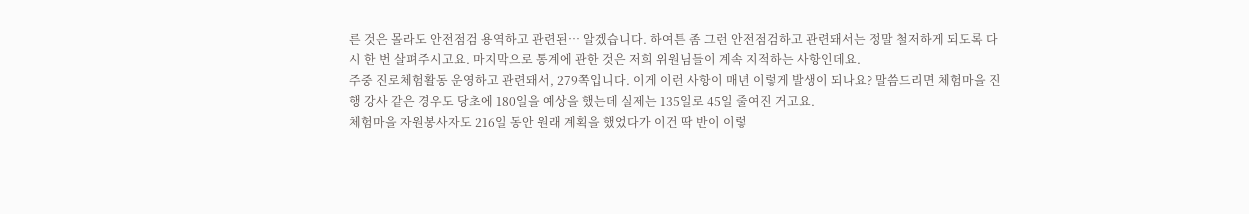른 것은 몰라도 안전점검 용역하고 관련된… 알겠습니다. 하여튼 좀 그런 안전점검하고 관련돼서는 정말 철저하게 되도록 다시 한 번 살펴주시고요. 마지막으로 통계에 관한 것은 저희 위원님들이 계속 지적하는 사항인데요.
주중 진로체험활동 운영하고 관련돼서, 279쪽입니다. 이게 이런 사항이 매년 이렇게 발생이 되나요? 말씀드리면 체험마을 진행 강사 같은 경우도 당초에 180일을 예상을 했는데 실제는 135일로 45일 줄여진 거고요.
체험마을 자원봉사자도 216일 동안 원래 계획을 했었다가 이건 딱 반이 이렇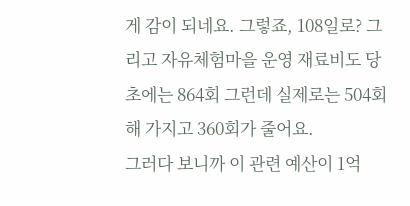게 감이 되네요. 그렇죠, 108일로? 그리고 자유체험마을 운영 재료비도 당초에는 864회 그런데 실제로는 504회 해 가지고 360회가 줄어요.
그러다 보니까 이 관련 예산이 1억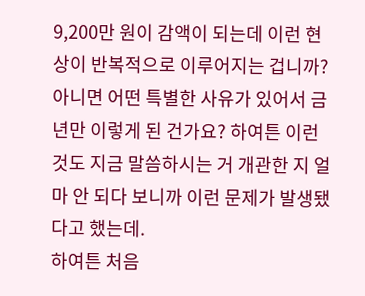9,200만 원이 감액이 되는데 이런 현상이 반복적으로 이루어지는 겁니까? 아니면 어떤 특별한 사유가 있어서 금년만 이렇게 된 건가요? 하여튼 이런 것도 지금 말씀하시는 거 개관한 지 얼마 안 되다 보니까 이런 문제가 발생됐다고 했는데.
하여튼 처음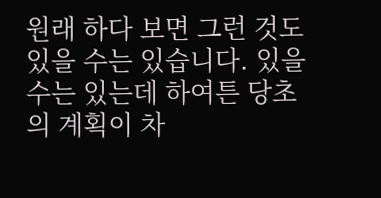원래 하다 보면 그런 것도 있을 수는 있습니다. 있을 수는 있는데 하여튼 당초의 계획이 차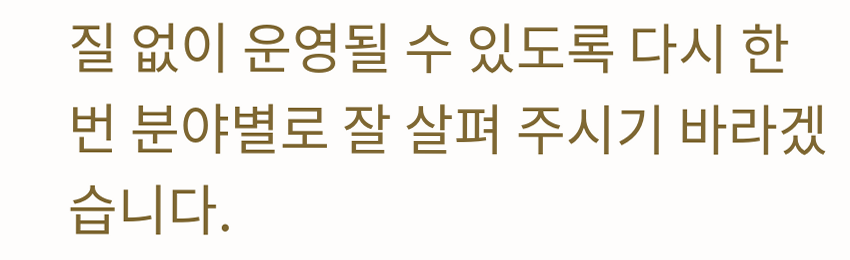질 없이 운영될 수 있도록 다시 한 번 분야별로 잘 살펴 주시기 바라겠습니다.